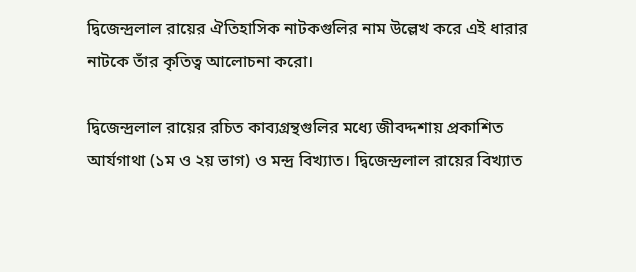দ্বিজেন্দ্রলাল রায়ের ঐতিহাসিক নাটকগুলির নাম উল্লেখ করে এই ধারার নাটকে তাঁর কৃতিত্ব আলোচনা করো।

দ্বিজেন্দ্রলাল রায়ের রচিত কাব্যগ্রন্থগুলির মধ্যে জীবদ্দশায় প্রকাশিত আর্যগাথা (১ম ও ২য় ভাগ) ও মন্দ্র বিখ্যাত। দ্বিজেন্দ্রলাল রায়ের বিখ্যাত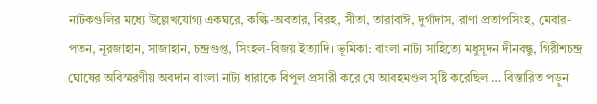নাটকগুলির মধ্যে উল্লেখযোগ্য একঘরে, কল্কি-অবতার, বিরহ, সীতা, তারাবাঈ, দুর্গাদাস, রাণা প্রতাপসিংহ, মেবার-পতন, নূরজাহান, সাজাহান, চন্দ্রগুপ্ত, সিংহল-বিজয় ইত্যাদি। ভূমিকা: বাংলা নাট্য সাহিত্যে মধুসূদন দীনবন্ধু, গিরীশচন্দ্র ঘোষের অবিস্মরণীয় অবদান বাংলা নাট্য ধারাকে বিপুল প্রসারী করে যে আবহমণ্ডল সৃষ্টি করেছিল … বিস্তারিত পড়ুন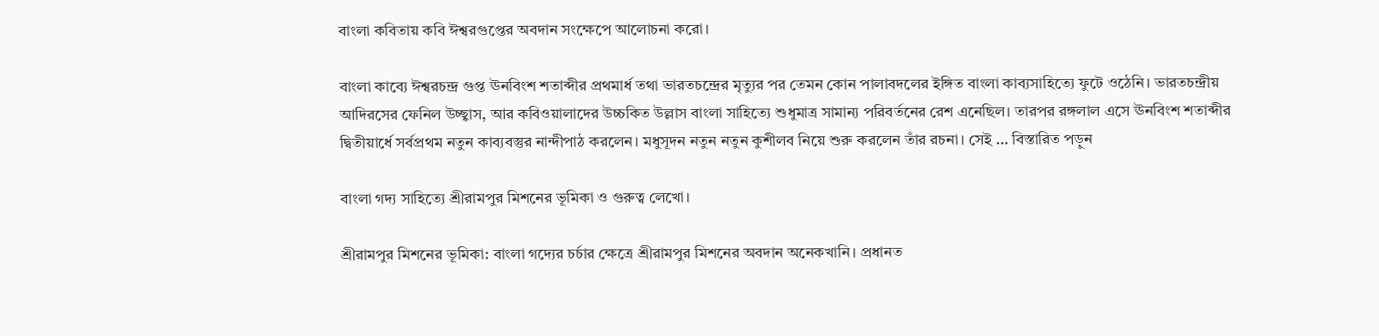বাংলা কবিতায় কবি ঈশ্বরগুপ্তের অবদান সংক্ষেপে আলোচনা করো।

বাংলা কাব্যে ঈশ্বরচন্দ্র গুপ্ত ঊনবিংশ শতাব্দীর প্রথমার্ধ তথা ভারতচন্দ্রের মৃত্যুর পর তেমন কোন পালাবদলের ইঙ্গিত বাংলা কাব্যসাহিত্যে ফুটে ওঠেনি। ভারতচন্দ্রীয় আদিরসের ফেনিল উচ্ছ্বাস, আর কবিওয়ালাদের উচ্চকিত উল্লাস বাংলা সাহিত্যে শুধুমাত্র সামান্য পরিবর্তনের রেশ এনেছিল। তারপর রঙ্গলাল এসে ঊনবিংশ শতাব্দীর দ্বিতীয়ার্ধে সর্বপ্রথম নতুন কাব্যবস্তুর নান্দীপাঠ করলেন। মধুসূদন নতুন নতুন কুশীলব নিয়ে শুরু করলেন তাঁর রচনা। সেই … বিস্তারিত পড়ুন

বাংলা গদ্য সাহিত্যে শ্রীরামপুর মিশনের ভূমিকা ও গুরুত্ব লেখো।

শ্রীরামপুর মিশনের ভূমিকা: বাংলা গদ্যের চর্চার ক্ষেত্রে শ্রীরামপুর মিশনের অবদান অনেকখানি। প্রধানত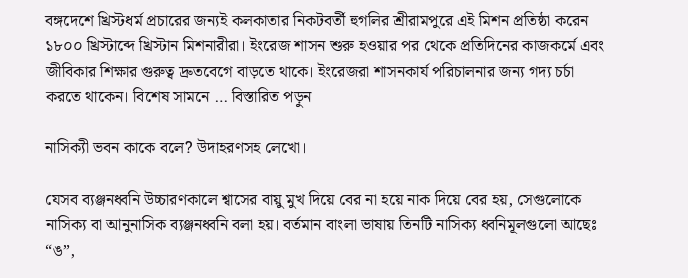বঙ্গদেশে খ্রিস্টধর্ম প্রচারের জন্যই কলকাতার নিকটবর্তী হুগলির শ্রীরামপুরে এই মিশন প্রতিষ্ঠা করেন ১৮০০ খ্রিস্টাব্দে খ্রিস্টান মিশনারীরা। ইংরেজ শাসন শুরু হওয়ার পর থেকে প্রতিদিনের কাজকর্মে এবং জীবিকার শিক্ষার গুরুত্ব দ্রুতবেগে বাড়তে থাকে। ইংরেজরা শাসনকার্য পরিচালনার জন্য গদ্য চর্চা করতে থাকেন। বিশেষ সামনে … বিস্তারিত পড়ুন

নাসিক্যী ভবন কাকে বলে? উদাহরণসহ লেখো।

যেসব ব্যঞ্জনধ্বনি উচ্চারণকালে শ্বাসের বায়ু মুখ দিয়ে বের না হয়ে নাক দিয়ে বের হয়, সেগুলোকে নাসিক্য বা আনুনাসিক ব্যঞ্জনধ্বনি বলা হয়। বর্তমান বাংলা ভাষায় তিনটি নাসিক্য ধ্বনিমূলগুলো আছেঃ “ঙ”,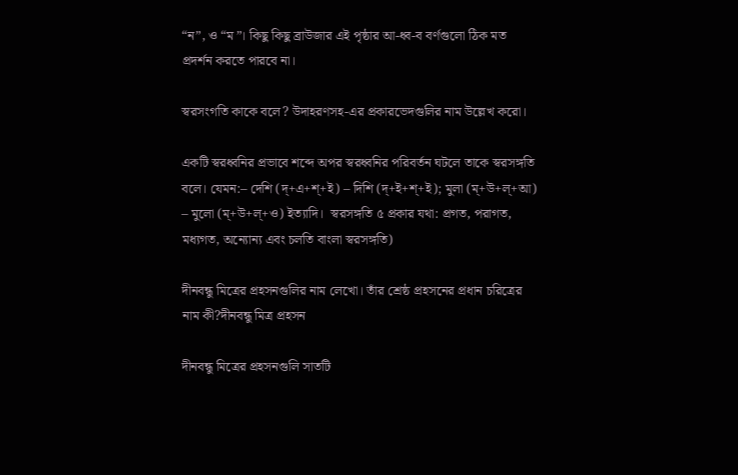“ন”, ও “ম”। কিছু কিছু ব্রাউজার এই পৃষ্ঠার আ-ধ্ব-ব বর্ণগুলো ঠিক মত প্রদর্শন করতে পারবে না।

স্বরসংগতি কাকে বলে? উদাহরণসহ-এর প্রকারভেদগুলির নাম উল্লেখ করো।

একটি স্বরধ্বনির প্রভাবে শব্দে অপর স্বরধ্বনির পরিবর্তন ঘটলে তাকে স্বরসঙ্গতি বলে। যেমন:– দেশি (দ্+এ+শ্+ই) – দিশি (দ্+ই+শ্+ই); মুলা (ম্+উ+ল্+আ) – মুলো (ম্+উ+ল্+ও) ইত্যাদি।  স্বরসঙ্গতি ৫ প্রকার যথা: প্রগত, পরাগত, মধ্যগত, অন্যোন্য এবং চলতি বাংলা স্বরসঙ্গতি)

দীনবন্ধু মিত্রের প্রহসনগুলির নাম লেখো। তাঁর শ্রেষ্ঠ প্রহসনের প্রধান চরিত্রের নাম কী?দীনবন্ধু মিত্র প্রহসন

দীনবন্ধু মিত্রের প্রহসনগুলি সাতটি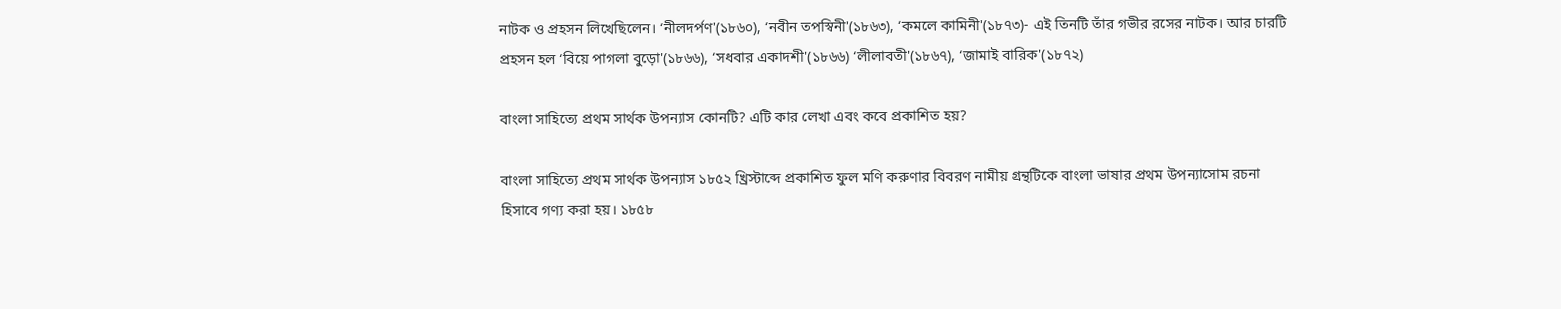নাটক ও প্রহসন লিখেছিলেন। ‘নীলদর্পণ'(১৮৬০), ‘নবীন তপস্বিনী'(১৮৬৩), ‘কমলে কামিনী'(১৮৭৩)- এই তিনটি তাঁর গভীর রসের নাটক। আর চারটি প্রহসন হল ‘বিয়ে পাগলা বুড়ো'(১৮৬৬), ‘সধবার একাদশী'(১৮৬৬) ‘লীলাবতী'(১৮৬৭), ‘জামাই বারিক'(১৮৭২)

বাংলা সাহিত্যে প্রথম সার্থক উপন্যাস কোনটি? এটি কার লেখা এবং কবে প্রকাশিত হয়?

বাংলা সাহিত্যে প্রথম সার্থক উপন্যাস ১৮৫২ খ্রিস্টাব্দে প্রকাশিত ফুল মণি করুণার বিবরণ নামীয় গ্রন্থটিকে বাংলা ভাষার প্রথম উপন্যাসোম রচনা হিসাবে গণ্য করা হয়। ১৮৫৮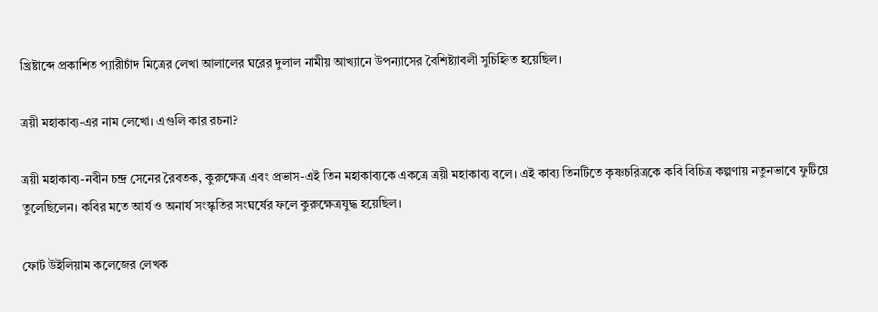খ্রিষ্টাব্দে প্রকাশিত প্যারীচাঁদ মিত্রের লেখা আলালের ঘরের দুলাল নামীয় আখ্যানে উপন্যাসের বৈশিষ্ট্যাবলী সুচিহ্নিত হয়েছিল।

ত্রয়ী মহাকাব্য-এর নাম লেখো। এগুলি কার রচনা?

ত্রয়ী মহাকাব্য-নবীন চন্দ্র সেনের রৈবতক, কুরুক্ষেত্র এবং প্রভাস-এই তিন মহাকাব্যকে একত্রে ত্রয়ী মহাকাব্য বলে। এই কাব্য তিনটিতে কৃষ্ণচরিত্রকে কবি বিচিত্র কল্পণায় নতুনভাবে ফুটিয়ে তুলেছিলেন। কবির মতে আর্য ও অনার্য সংস্কৃতির সংঘর্ষের ফলে কুরুক্ষেত্রযুদ্ধ হয়েছিল।

ফোর্ট উইলিয়াম কলেজের লেখক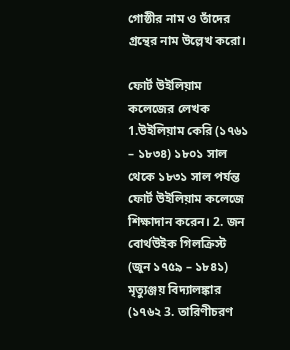গোষ্ঠীর নাম ও তাঁদের গ্রন্থের নাম উল্লেখ করো।

ফোর্ট উইলিয়াম কলেজের লেখক 1.উইলিয়াম কেরি (১৭৬১ – ১৮৩৪) ১৮০১ সাল থেকে ১৮৩১ সাল পর্যন্ত ফোর্ট উইলিয়াম কলেজে শিক্ষাদান করেন। 2. জন বোর্থউইক গিলক্রিস্ট (জুন ১৭৫৯ – ১৮৪১) মৃত্যুঞ্জয় বিদ্যালঙ্কার (১৭৬২ 3. তারিণীচরণ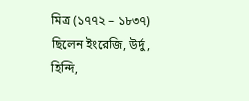মিত্র (১৭৭২ – ১৮৩৭) ছিলেন ইংরেজি, উর্দু, হিন্দি,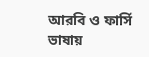আরবি ও ফার্সি ভাষায়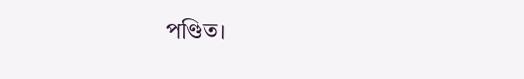পণ্ডিত।